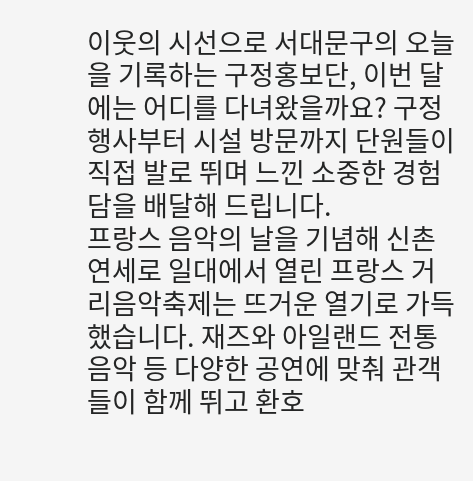이웃의 시선으로 서대문구의 오늘을 기록하는 구정홍보단, 이번 달에는 어디를 다녀왔을까요? 구정 행사부터 시설 방문까지 단원들이 직접 발로 뛰며 느낀 소중한 경험담을 배달해 드립니다.
프랑스 음악의 날을 기념해 신촌 연세로 일대에서 열린 프랑스 거리음악축제는 뜨거운 열기로 가득했습니다. 재즈와 아일랜드 전통음악 등 다양한 공연에 맞춰 관객들이 함께 뛰고 환호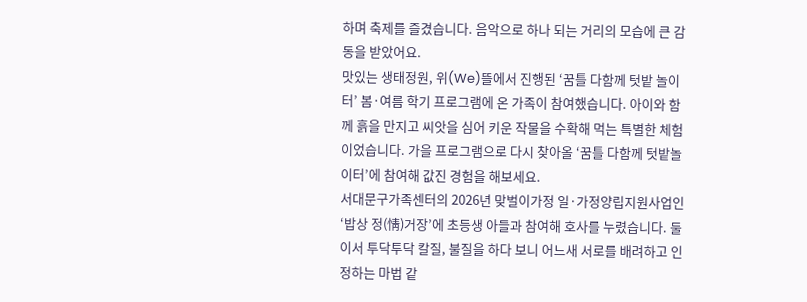하며 축제를 즐겼습니다. 음악으로 하나 되는 거리의 모습에 큰 감동을 받았어요.
맛있는 생태정원, 위(We)뜰에서 진행된 ‘꿈틀 다함께 텃밭 놀이터’ 봄·여름 학기 프로그램에 온 가족이 참여했습니다. 아이와 함께 흙을 만지고 씨앗을 심어 키운 작물을 수확해 먹는 특별한 체험이었습니다. 가을 프로그램으로 다시 찾아올 ‘꿈틀 다함께 텃밭놀이터’에 참여해 값진 경험을 해보세요.
서대문구가족센터의 2026년 맞벌이가정 일·가정양립지원사업인 ‘밥상 정(情)거장’에 초등생 아들과 참여해 호사를 누렸습니다. 둘이서 투닥투닥 칼질, 불질을 하다 보니 어느새 서로를 배려하고 인정하는 마법 같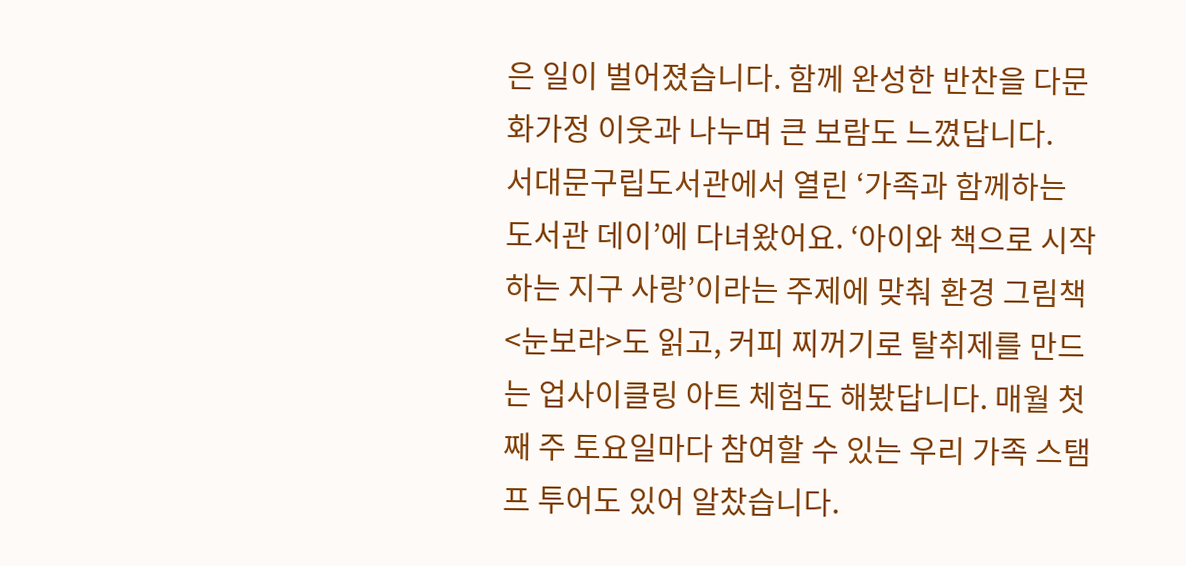은 일이 벌어졌습니다. 함께 완성한 반찬을 다문화가정 이웃과 나누며 큰 보람도 느꼈답니다.
서대문구립도서관에서 열린 ‘가족과 함께하는 도서관 데이’에 다녀왔어요. ‘아이와 책으로 시작하는 지구 사랑’이라는 주제에 맞춰 환경 그림책 <눈보라>도 읽고, 커피 찌꺼기로 탈취제를 만드는 업사이클링 아트 체험도 해봤답니다. 매월 첫째 주 토요일마다 참여할 수 있는 우리 가족 스탬프 투어도 있어 알찼습니다.